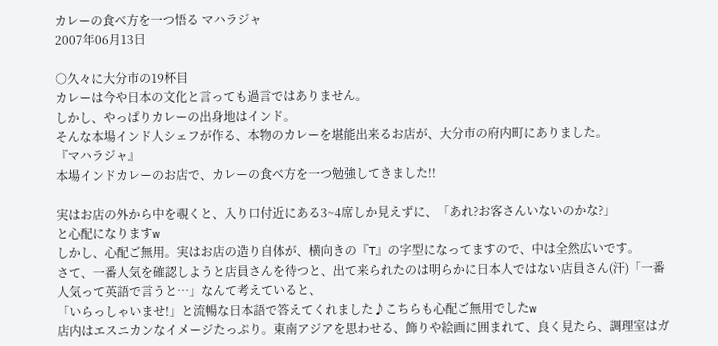カレーの食べ方を一つ悟る マハラジャ
2007年06月13日

○久々に大分市の19杯目
カレーは今や日本の文化と言っても過言ではありません。
しかし、やっぱりカレーの出身地はインド。
そんな本場インド人シェフが作る、本物のカレーを堪能出来るお店が、大分市の府内町にありました。
『マハラジャ』
本場インドカレーのお店で、カレーの食べ方を一つ勉強してきました!!

実はお店の外から中を覗くと、入り口付近にある3~4席しか見えずに、「あれ?お客さんいないのかな?」
と心配になりますw
しかし、心配ご無用。実はお店の造り自体が、横向きの『T』の字型になってますので、中は全然広いです。
さて、一番人気を確認しようと店員さんを待つと、出て来られたのは明らかに日本人ではない店員さん(汗)「一番人気って英語で言うと…」なんて考えていると、
「いらっしゃいませ!」と流暢な日本語で答えてくれました♪こちらも心配ご無用でしたw
店内はエスニカンなイメージたっぷり。東南アジアを思わせる、飾りや絵画に囲まれて、良く見たら、調理室はガ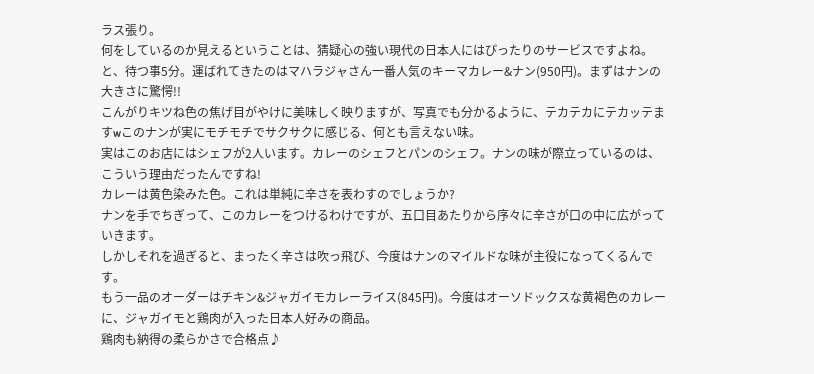ラス張り。
何をしているのか見えるということは、猜疑心の強い現代の日本人にはぴったりのサービスですよね。
と、待つ事5分。運ばれてきたのはマハラジャさん一番人気のキーマカレー&ナン(950円)。まずはナンの大きさに驚愕!!
こんがりキツね色の焦げ目がやけに美味しく映りますが、写真でも分かるように、テカテカにテカッテますwこのナンが実にモチモチでサクサクに感じる、何とも言えない味。
実はこのお店にはシェフが2人います。カレーのシェフとパンのシェフ。ナンの味が際立っているのは、こういう理由だったんですね!
カレーは黄色染みた色。これは単純に辛さを表わすのでしょうか?
ナンを手でちぎって、このカレーをつけるわけですが、五口目あたりから序々に辛さが口の中に広がっていきます。
しかしそれを過ぎると、まったく辛さは吹っ飛び、今度はナンのマイルドな味が主役になってくるんです。
もう一品のオーダーはチキン&ジャガイモカレーライス(845円)。今度はオーソドックスな黄褐色のカレーに、ジャガイモと鶏肉が入った日本人好みの商品。
鶏肉も納得の柔らかさで合格点♪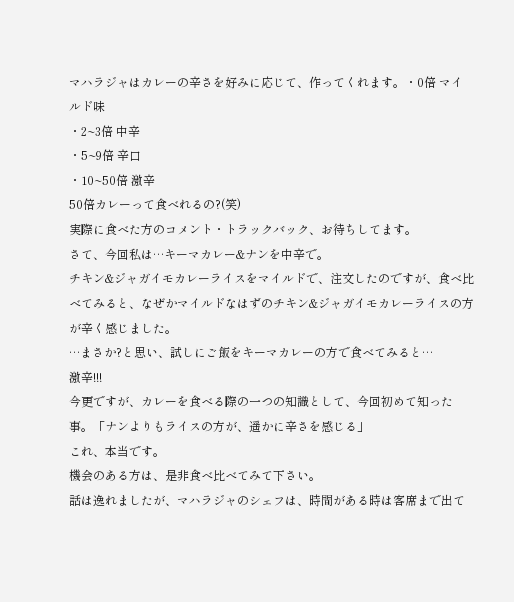マハラジャはカレーの辛さを好みに応じて、作ってくれます。・0倍 マイルド味
・2~3倍 中辛
・5~9倍 辛口
・10~50倍 激辛
50倍カレーって食べれるの?(笑)
実際に食べた方のコメント・トラックバック、お待ちしてます。
さて、今回私は…キーマカレー&ナンを中辛で。
チキン&ジャガイモカレーライスをマイルドで、注文したのですが、食べ比べてみると、なぜかマイルドなはずのチキン&ジャガイモカレーライスの方が辛く感じました。
…まさか?と思い、試しにご飯をキーマカレーの方で食べてみると…
激辛!!!
今更ですが、カレーを食べる際の一つの知識として、今回初めて知った事。「ナンよりもライスの方が、遥かに辛さを感じる」
これ、本当です。
機会のある方は、是非食べ比べてみて下さい。
話は逸れましたが、マハラジャのシェフは、時間がある時は客席まで出て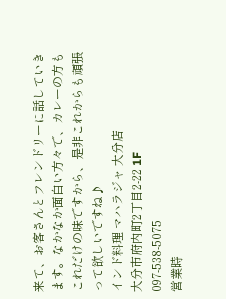来て、お客さんとフレンドリーに話していきます。なかなか面白い方々で、カレーの方もこれだけの味ですから、是非これからも頑張って欲しいですね♪
インド料理 マハラジャ 大分店
大分市府内町2丁目2-22 1F
097-538-5075
営業時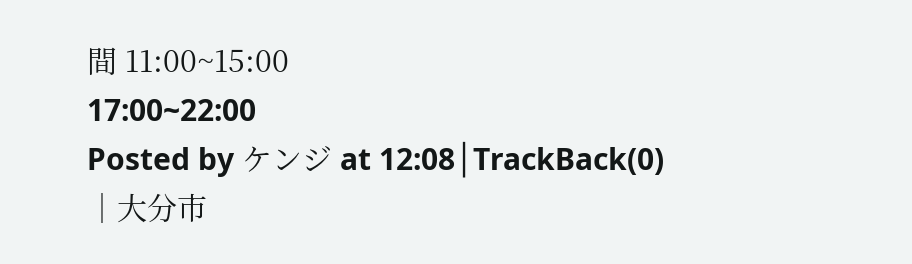間 11:00~15:00
17:00~22:00
Posted by ケンジ at 12:08│TrackBack(0)
│大分市